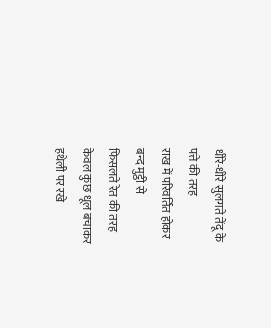धीरे-धीरे सुलगते तेंदू के
पत्ते की तरह
राख में परिवर्तित होकर
बन्द मुट्ठी से
फिसलते रेत की तरह
केवल कुछ धूल बचाकर
हथेली पर रखे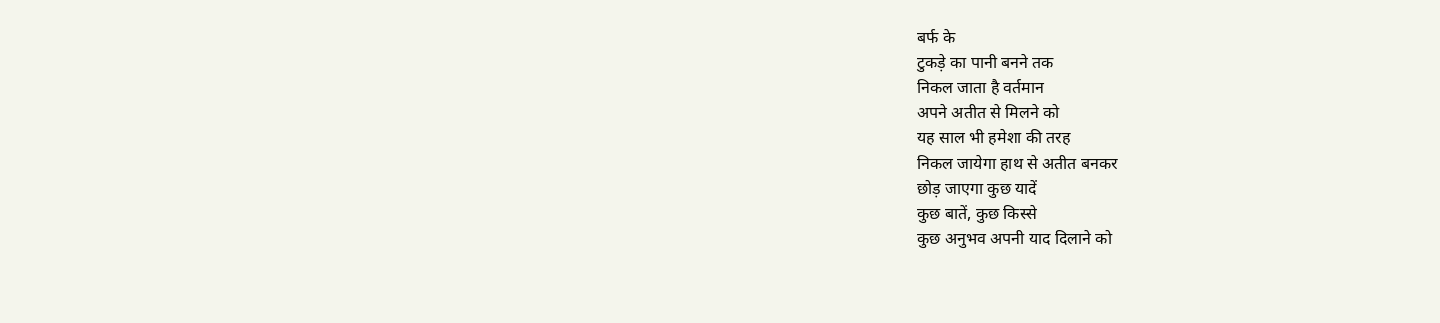बर्फ के
टुकड़े का पानी बनने तक
निकल जाता है वर्तमान
अपने अतीत से मिलने को
यह साल भी हमेशा की तरह
निकल जायेगा हाथ से अतीत बनकर
छोड़ जाएगा कुछ यादें
कुछ बातें, कुछ किस्से
कुछ अनुभव अपनी याद दिलाने को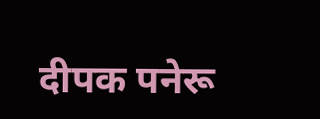दीपक पनेरू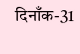दिनाँक-31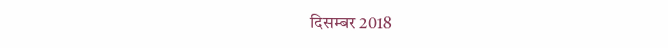दिसम्बर 2018